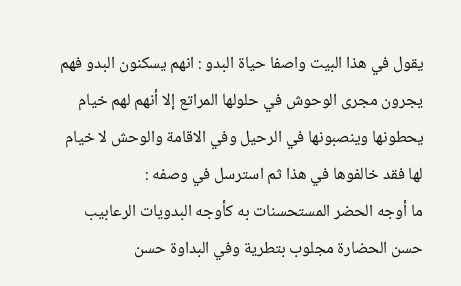يقول في هذا البيت واصفا حياة البدو : انهم يسكنون البدو فهم يجرون مجرى الوحوش في حلولها المراتع إلا أنهم لهم خيام يحطونها وينصبونها في الرحيل وفي الاقامة والوحش لا خيام لها فقد خالفوها في هذا ثم استرسل في وصفه :
ما أوجه الحضر المستحسنات به كأوجه البدويات الرعابيب
حسن الحضارة مجلوب بتطرية وفي البداوة حسن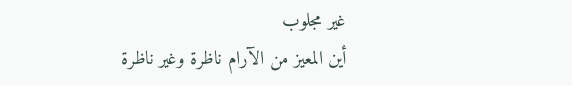غير مجلوب
أين المعيز من الآرام ناظرة وغير ناظرة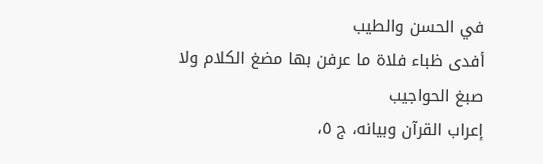في الحسن والطيب
أفدى ظباء فلاة ما عرفن بها مضغ الكلام ولا صبغ الحواجيب
إعراب القرآن وبيانه، ج ٥،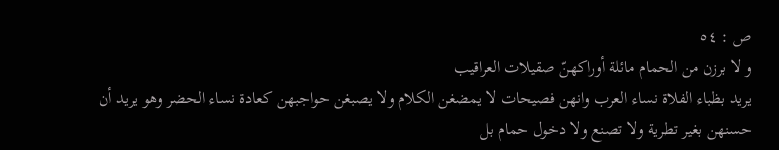ص : ٥٤
و لا برزن من الحمام مائلة أوراكهنّ صقيلات العراقيب
يريد بظباء الفلاة نساء العرب وانهن فصيحات لا يمضغن الكلام ولا يصبغن حواجبهن كعادة نساء الحضر وهو يريد أن حسنهن بغير تطرية ولا تصنع ولا دخول حمام بل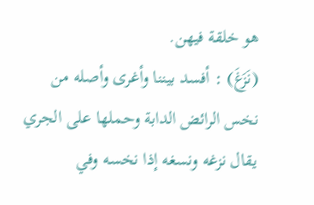هو خلقة فيهن.
(نَزَغَ) : أفسد بيننا وأغرى وأصله من نخس الرائض الدابة وحملها على الجري يقال نزغه ونسغه إذا نخسه وفي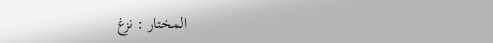المختار : نزغ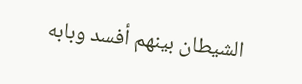الشيطان بينهم أفسد وبابه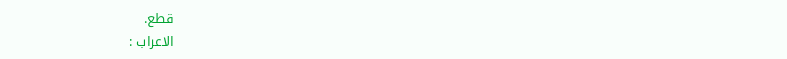قطع.
الاعراب :